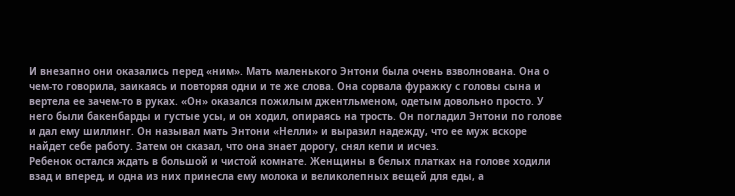И внезапно они оказались перед «ним». Мать маленького Энтони была очень взволнована. Она о чем-то говорила, заикаясь и повторяя одни и те же слова. Она сорвала фуражку с головы сына и вертела ее зачем-то в руках. «Он» оказался пожилым джентльменом, одетым довольно просто. У него были бакенбарды и густые усы, и он ходил, опираясь на трость. Он погладил Энтони по голове и дал ему шиллинг. Он называл мать Энтони «Нелли» и выразил надежду, что ее муж вскоре найдет себе работу. Затем он сказал, что она знает дорогу, снял кепи и исчез.
Ребенок остался ждать в большой и чистой комнате. Женщины в белых платках на голове ходили взад и вперед, и одна из них принесла ему молока и великолепных вещей для еды, а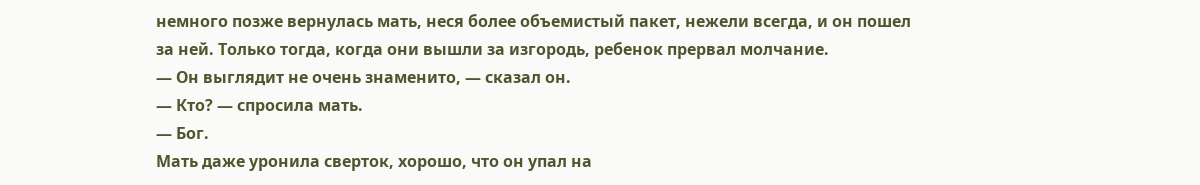немного позже вернулась мать, неся более объемистый пакет, нежели всегда, и он пошел за ней. Только тогда, когда они вышли за изгородь, ребенок прервал молчание.
— Он выглядит не очень знаменито, — сказал он.
— Кто? — спросила мать.
— Бог.
Мать даже уронила сверток, хорошо, что он упал на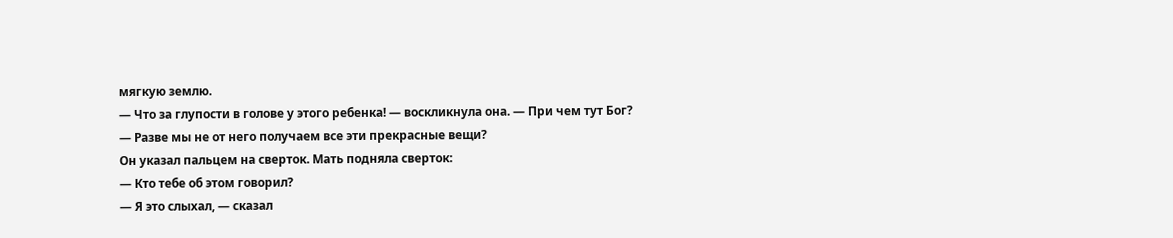мягкую землю.
— Что за глупости в голове у этого ребенка! — воскликнула она. — При чем тут Бог?
— Разве мы не от него получаем все эти прекрасные вещи?
Он указал пальцем на сверток. Мать подняла сверток:
— Кто тебе об этом говорил?
— Я это слыхал, — сказал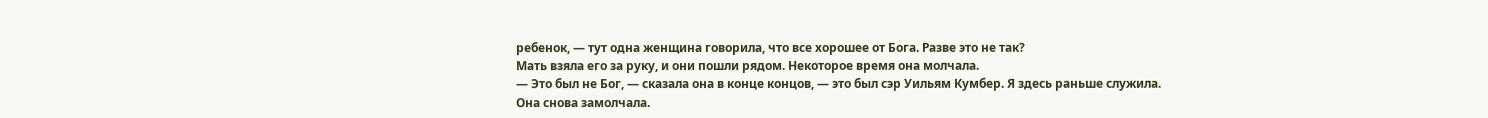ребенок, — тут одна женщина говорила, что все хорошее от Бога. Разве это не так?
Мать взяла его за руку, и они пошли рядом. Некоторое время она молчала.
— Это был не Бог, — сказала она в конце концов, — это был сэр Уильям Кумбер. Я здесь раньше служила.
Она снова замолчала.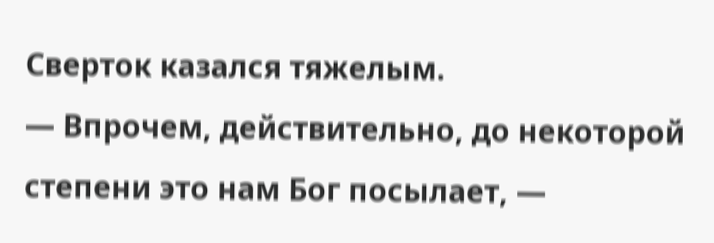Сверток казался тяжелым.
— Впрочем, действительно, до некоторой степени это нам Бог посылает, —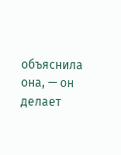объяснила она, — он делает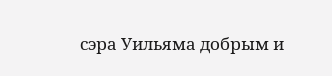сэра Уильяма добрым и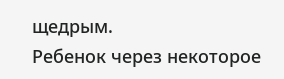щедрым.
Ребенок через некоторое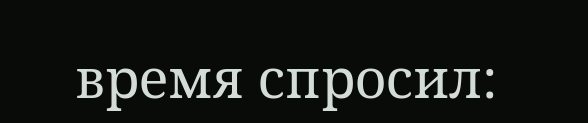время спросил: